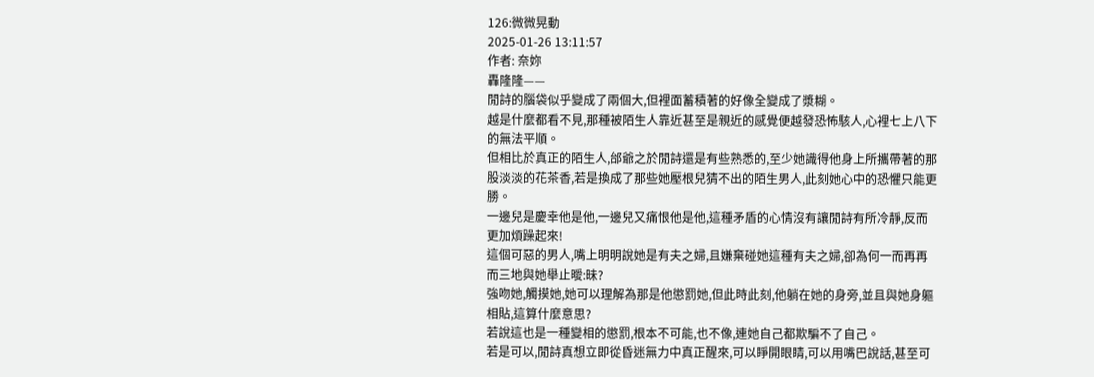126:微微晃動
2025-01-26 13:11:57
作者: 奈妳
轟隆隆——
閒詩的腦袋似乎變成了兩個大,但裡面蓄積著的好像全變成了漿糊。
越是什麼都看不見,那種被陌生人靠近甚至是親近的感覺便越發恐怖駭人,心裡七上八下的無法平順。
但相比於真正的陌生人,邰爺之於閒詩還是有些熟悉的,至少她識得他身上所攜帶著的那股淡淡的花茶香,若是換成了那些她壓根兒猜不出的陌生男人,此刻她心中的恐懼只能更勝。
一邊兒是慶幸他是他,一邊兒又痛恨他是他,這種矛盾的心情沒有讓閒詩有所冷靜,反而更加煩躁起來!
這個可惡的男人,嘴上明明說她是有夫之婦,且嫌棄碰她這種有夫之婦,卻為何一而再再而三地與她舉止曖:昧?
強吻她,觸摸她,她可以理解為那是他懲罰她,但此時此刻,他躺在她的身旁,並且與她身軀相貼,這算什麼意思?
若說這也是一種變相的懲罰,根本不可能,也不像,連她自己都欺騙不了自己。
若是可以,閒詩真想立即從昏迷無力中真正醒來,可以睜開眼睛,可以用嘴巴說話,甚至可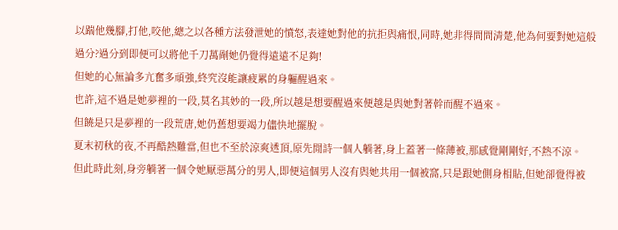以踹他幾腳,打他,咬他,總之以各種方法發泄她的憤怒,表達她對他的抗拒與痛恨,同時,她非得問問清楚,他為何要對她這般過分?過分到即便可以將他千刀萬剮她仍覺得遠遠不足夠!
但她的心無論多亢奮多頑強,終究沒能讓疲累的身軀醒過來。
也許,這不過是她夢裡的一段,莫名其妙的一段,所以越是想要醒過來便越是與她對著幹而醒不過來。
但饒是只是夢裡的一段荒唐,她仍舊想要竭力儘快地擺脫。
夏末初秋的夜,不再酷熱難當,但也不至於涼爽透頂,原先閒詩一個人躺著,身上蓋著一條薄被,那感覺剛剛好,不熱不涼。
但此時此刻,身旁躺著一個令她厭惡萬分的男人,即便這個男人沒有與她共用一個被窩,只是跟她側身相貼,但她卻覺得被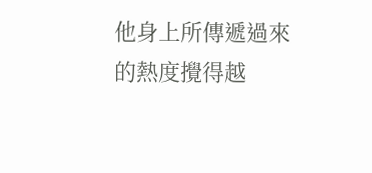他身上所傳遞過來的熱度攪得越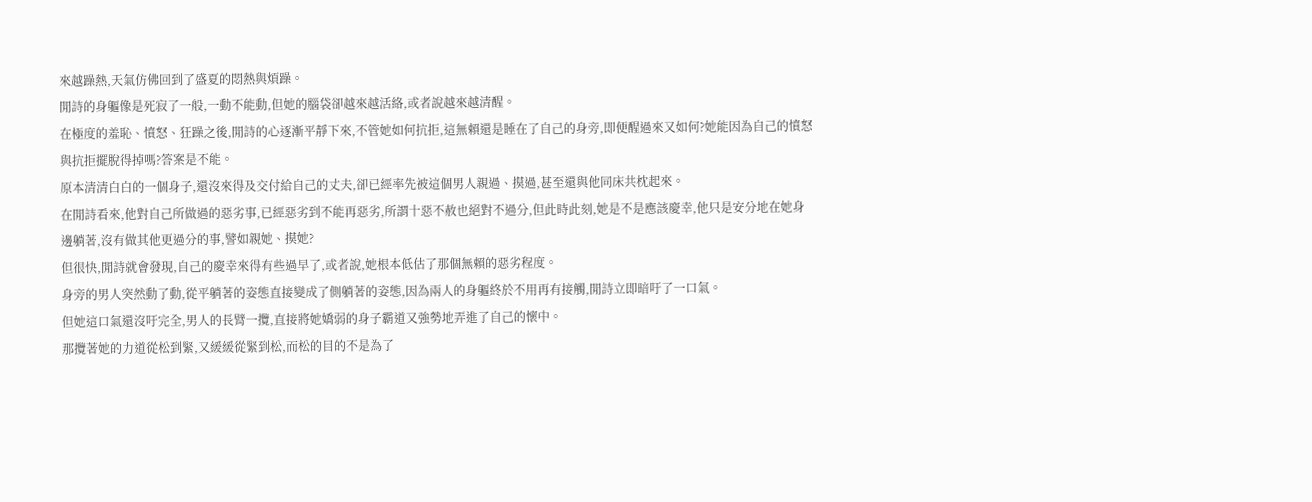來越躁熱,天氣仿佛回到了盛夏的悶熱與煩躁。
閒詩的身軀像是死寂了一般,一動不能動,但她的腦袋卻越來越活絡,或者說越來越清醒。
在極度的羞恥、憤怒、狂躁之後,閒詩的心逐漸平靜下來,不管她如何抗拒,這無賴還是睡在了自己的身旁,即便醒過來又如何?她能因為自己的憤怒與抗拒擺脫得掉嗎?答案是不能。
原本清清白白的一個身子,還沒來得及交付給自己的丈夫,卻已經率先被這個男人親過、摸過,甚至還與他同床共枕起來。
在閒詩看來,他對自己所做過的惡劣事,已經惡劣到不能再惡劣,所謂十惡不赦也絕對不過分,但此時此刻,她是不是應該慶幸,他只是安分地在她身邊躺著,沒有做其他更過分的事,譬如親她、摸她?
但很快,閒詩就會發現,自己的慶幸來得有些過早了,或者說,她根本低估了那個無賴的惡劣程度。
身旁的男人突然動了動,從平躺著的姿態直接變成了側躺著的姿態,因為兩人的身軀終於不用再有接觸,閒詩立即暗吁了一口氣。
但她這口氣還沒吁完全,男人的長臂一攬,直接將她嬌弱的身子霸道又強勢地弄進了自己的懷中。
那攬著她的力道從松到緊,又緩緩從緊到松,而松的目的不是為了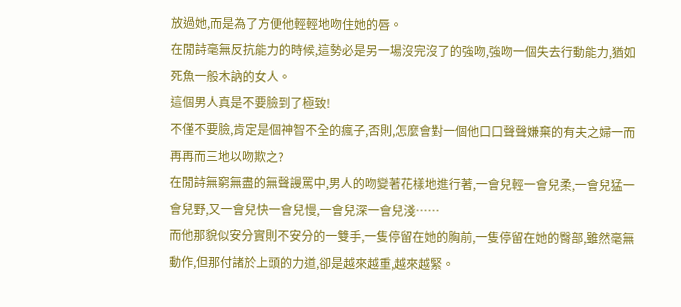放過她,而是為了方便他輕輕地吻住她的唇。
在閒詩毫無反抗能力的時候,這勢必是另一場沒完沒了的強吻,強吻一個失去行動能力,猶如死魚一般木訥的女人。
這個男人真是不要臉到了極致!
不僅不要臉,肯定是個神智不全的瘋子,否則,怎麼會對一個他口口聲聲嫌棄的有夫之婦一而再再而三地以吻欺之?
在閒詩無窮無盡的無聲謾罵中,男人的吻變著花樣地進行著,一會兒輕一會兒柔,一會兒猛一會兒野,又一會兒快一會兒慢,一會兒深一會兒淺……
而他那貌似安分實則不安分的一雙手,一隻停留在她的胸前,一隻停留在她的臀部,雖然毫無動作,但那付諸於上頭的力道,卻是越來越重,越來越緊。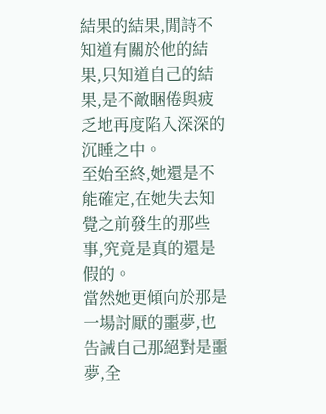結果的結果,閒詩不知道有關於他的結果,只知道自己的結果,是不敵睏倦與疲乏地再度陷入深深的沉睡之中。
至始至終,她還是不能確定,在她失去知覺之前發生的那些事,究竟是真的還是假的。
當然她更傾向於那是一場討厭的噩夢,也告誡自己那絕對是噩夢,全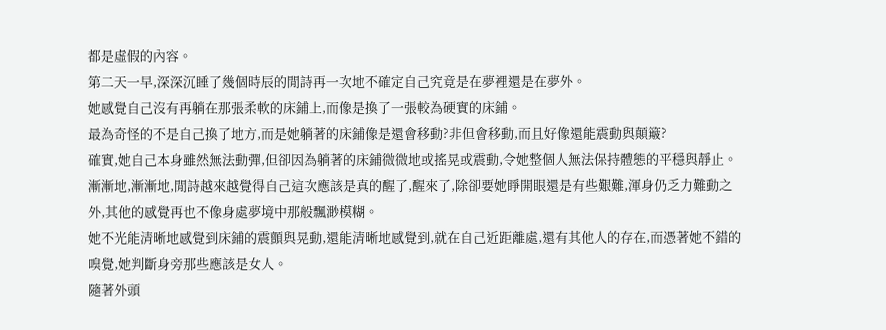都是虛假的內容。
第二天一早,深深沉睡了幾個時辰的閒詩再一次地不確定自己究竟是在夢裡還是在夢外。
她感覺自己沒有再躺在那張柔軟的床鋪上,而像是換了一張較為硬實的床鋪。
最為奇怪的不是自己換了地方,而是她躺著的床鋪像是還會移動?非但會移動,而且好像還能震動與顛簸?
確實,她自己本身雖然無法動彈,但卻因為躺著的床鋪微微地或搖晃或震動,令她整個人無法保持體態的平穩與靜止。
漸漸地,漸漸地,閒詩越來越覺得自己這次應該是真的醒了,醒來了,除卻要她睜開眼還是有些艱難,渾身仍乏力難動之外,其他的感覺再也不像身處夢境中那般飄渺模糊。
她不光能清晰地感覺到床鋪的震顫與晃動,還能清晰地感覺到,就在自己近距離處,還有其他人的存在,而憑著她不錯的嗅覺,她判斷身旁那些應該是女人。
隨著外頭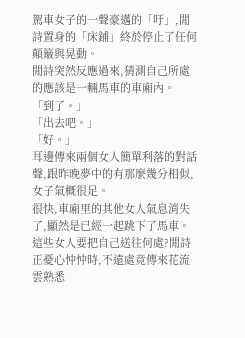駕車女子的一聲豪邁的「吁」,閒詩置身的「床鋪」終於停止了任何顛簸與晃動。
閒詩突然反應過來,猜測自己所處的應該是一輛馬車的車廂內。
「到了。」
「出去吧。」
「好。」
耳邊傳來兩個女人簡單利落的對話聲,跟昨晚夢中的有那麼幾分相似,女子氣概很足。
很快,車廂里的其他女人氣息消失了,顯然是已經一起跳下了馬車。
這些女人要把自己送往何處?閒詩正憂心忡忡時,不遠處竟傳來花流雲熟悉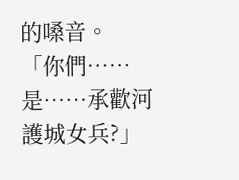的嗓音。
「你們……是……承歡河護城女兵?」